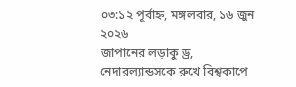০৩:১২ পূর্বাহ্ন, মঙ্গলবার, ১৬ জুন ২০২৬
জাপানের লড়াকু ড্র, নেদারল্যান্ডসকে রুখে বিশ্বকাপে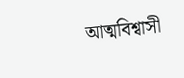আত্মবিশ্বাসী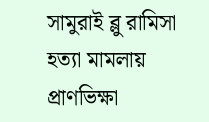সামুরাই ব্লু রামিসা হত্যা মামলায় প্রাণভিক্ষা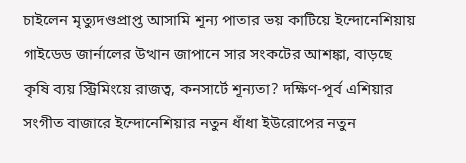চাইলেন মৃত্যুদণ্ডপ্রাপ্ত আসামি শূন্য পাতার ভয় কাটিয়ে ইন্দোনেশিয়ায় গাইডেড জার্নালের উত্থান জাপানে সার সংকটের আশঙ্কা, বাড়ছে কৃষি ব্যয় স্ট্রিমিংয়ে রাজত্ব, কনসার্টে শূন্যতা? দক্ষিণ-পূর্ব এশিয়ার সংগীত বাজারে ইন্দোনেশিয়ার নতুন ধাঁধা ইউরোপের নতুন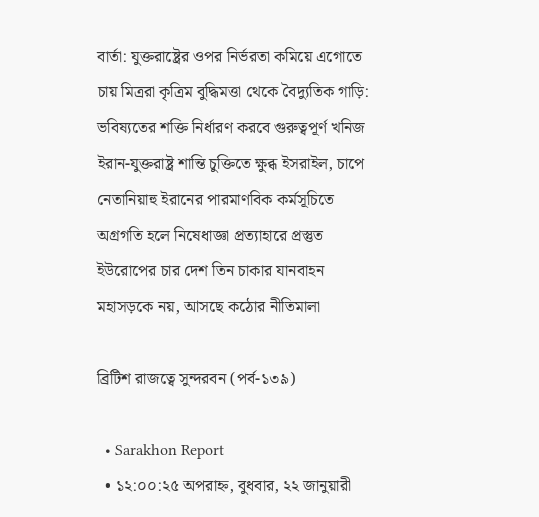বার্তা: যুক্তরাষ্ট্রের ওপর নির্ভরতা কমিয়ে এগোতে চায় মিত্ররা কৃত্রিম বুদ্ধিমত্তা থেকে বৈদ্যুতিক গাড়ি: ভবিষ্যতের শক্তি নির্ধারণ করবে গুরুত্বপূর্ণ খনিজ ইরান-যুক্তরাষ্ট্র শান্তি চুক্তিতে ক্ষুব্ধ ইসরাইল, চাপে নেতানিয়াহু ইরানের পারমাণবিক কর্মসূচিতে অগ্রগতি হলে নিষেধাজ্ঞা প্রত্যাহারে প্রস্তুত ইউরোপের চার দেশ তিন চাকার যানবাহন মহাসড়কে নয়, আসছে কঠোর নীতিমালা

ব্রিটিশ রাজত্বে সুন্দরবন (পর্ব-১৩৯)

  • Sarakhon Report
  • ১২:০০:২৫ অপরাহ্ন, বুধবার, ২২ জানুয়ারী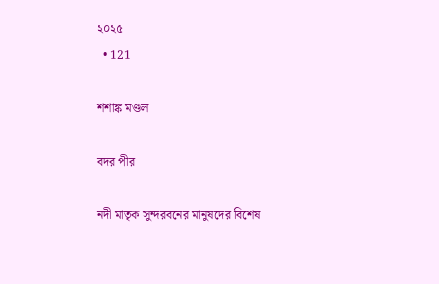২০২৫
  • 121

শশাঙ্ক মণ্ডল

বদর পীর

নদী মাতৃক সুন্দরবনের মানুষদের বিশেষ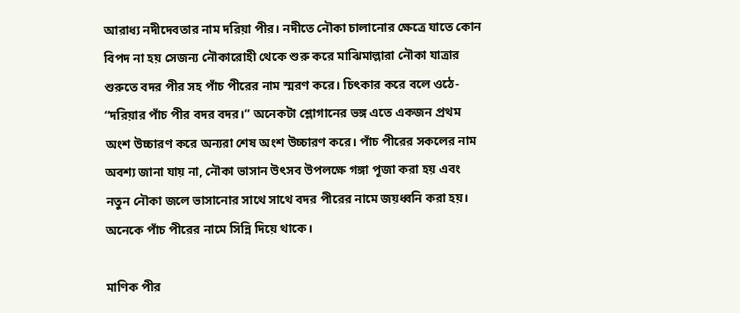আরাধ্য নদীদেবতার নাম দরিয়া পীর। নদীতে নৌকা চালানোর ক্ষেত্রে যাতে কোন বিপদ না হয় সেজন্য নৌকারোহী থেকে শুরু করে মাঝিমাল্লারা নৌকা যাত্রার শুরুতে বদর পীর সহ পাঁচ পীরের নাম স্মরণ করে। চিৎকার করে বলে ওঠে- “দরিয়ার পাঁচ পীর বদর বদর।” অনেকটা শ্লোগানের ভঙ্গ এতে একজন প্রথম অংশ উচ্চারণ করে অন্যরা শেষ অংশ উচ্চারণ করে। পাঁচ পীরের সকলের নাম অবশ্য জানা যায় না, নৌকা ভাসান উৎসব উপলক্ষে গঙ্গা পূজা করা হয় এবং নতুন নৌকা জলে ভাসানোর সাথে সাথে বদর পীরের নামে জয়ধ্বনি করা হয়। অনেকে পাঁচ পীরের নামে সিন্নি দিয়ে থাকে।

মাণিক পীর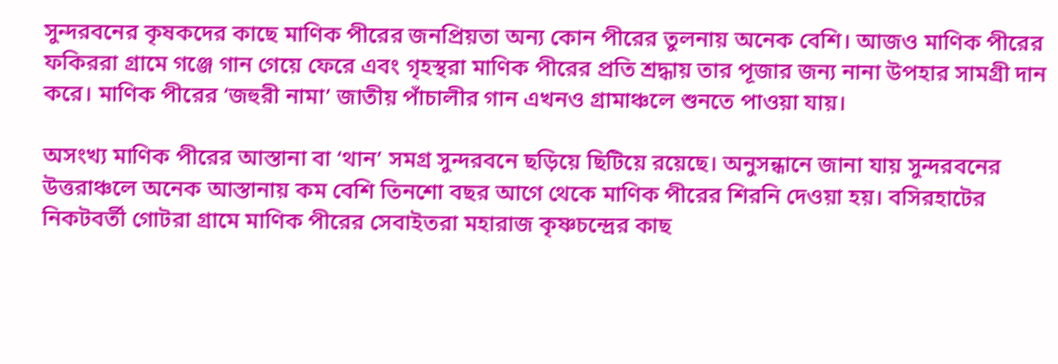সুন্দরবনের কৃষকদের কাছে মাণিক পীরের জনপ্রিয়তা অন্য কোন পীরের তুলনায় অনেক বেশি। আজও মাণিক পীরের ফকিররা গ্রামে গঞ্জে গান গেয়ে ফেরে এবং গৃহস্থরা মাণিক পীরের প্রতি শ্রদ্ধায় তার পূজার জন্য নানা উপহার সামগ্রী দান করে। মাণিক পীরের ‘জহুরী নামা’ জাতীয় পাঁচালীর গান এখনও গ্রামাঞ্চলে শুনতে পাওয়া যায়।

অসংখ্য মাণিক পীরের আস্তানা বা ‘থান’ সমগ্র সুন্দরবনে ছড়িয়ে ছিটিয়ে রয়েছে। অনুসন্ধানে জানা যায় সুন্দরবনের উত্তরাঞ্চলে অনেক আস্তানায় কম বেশি তিনশো বছর আগে থেকে মাণিক পীরের শিরনি দেওয়া হয়। বসিরহাটের নিকটবর্তী গোটরা গ্রামে মাণিক পীরের সেবাইতরা মহারাজ কৃষ্ণচন্দ্রের কাছ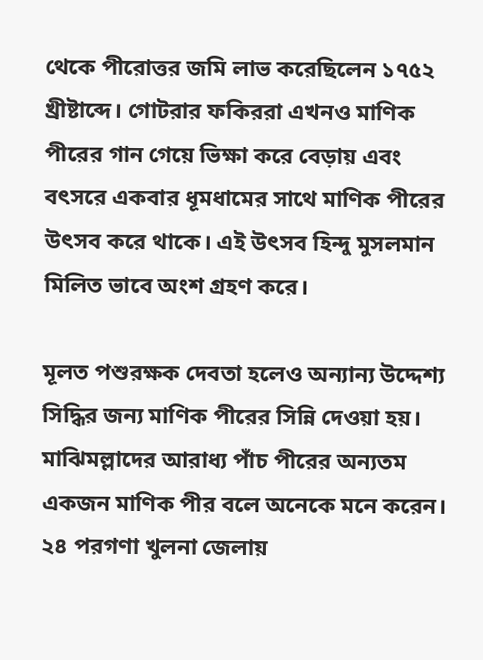থেকে পীরোত্তর জমি লাভ করেছিলেন ১৭৫২ খ্রীষ্টাব্দে। গোটরার ফকিররা এখনও মাণিক পীরের গান গেয়ে ভিক্ষা করে বেড়ায় এবং বৎসরে একবার ধূমধামের সাথে মাণিক পীরের উৎসব করে থাকে। এই উৎসব হিন্দু মুসলমান মিলিত ভাবে অংশ গ্রহণ করে।

মূলত পশুরক্ষক দেবতা হলেও অন্যান্য উদ্দেশ্য সিদ্ধির জন্য মাণিক পীরের সিন্নি দেওয়া হয়। মাঝিমল্লাদের আরাধ্য পাঁচ পীরের অন্যতম একজন মাণিক পীর বলে অনেকে মনে করেন। ২৪ পরগণা খুলনা জেলায়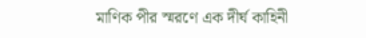মাণিক পীর স্মরণে এক দীর্ঘ কাহিনী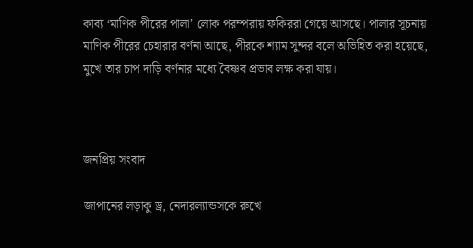কাব্য ‘মাণিক পীরের পালা’ লোক পরম্পরায় ফকিররা গেয়ে আসছে। পালার সূচনায় মাণিক পীরের চেহারার বর্ণনা আছে, পীরকে শ্যাম সুন্দর বলে অভিহিত করা হয়েছে, মুখে তার চাপ দাড়ি বর্ণনার মধ্যে বৈষ্ণব প্রভাব লক্ষ করা যায়।



জনপ্রিয় সংবাদ

জাপানের লড়াকু ড্র, নেদারল্যান্ডসকে রুখে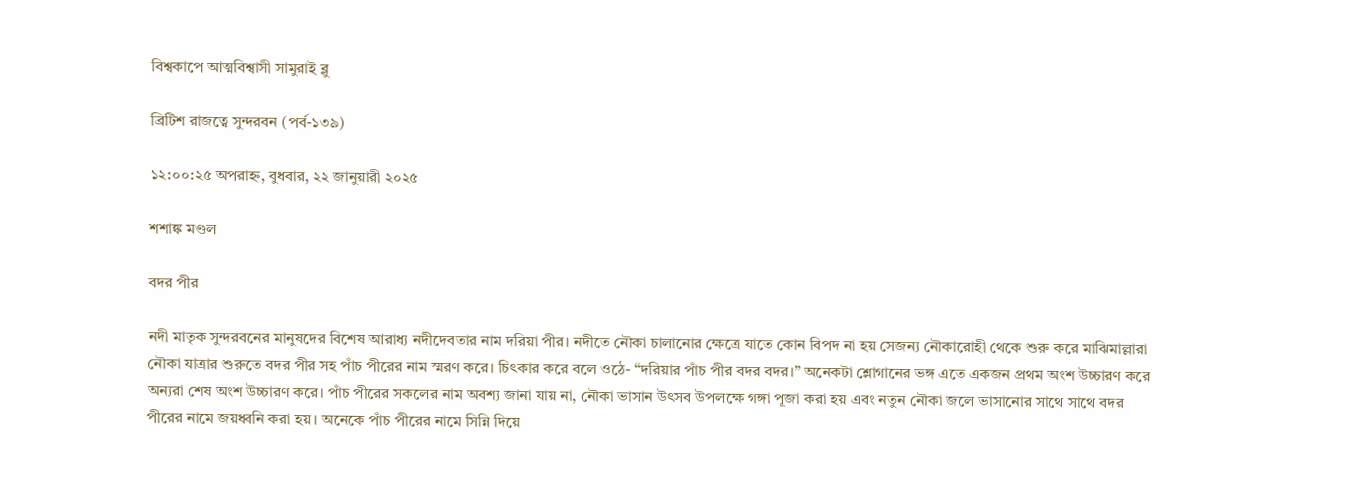বিশ্বকাপে আত্মবিশ্বাসী সামুরাই ব্লু

ব্রিটিশ রাজত্বে সুন্দরবন (পর্ব-১৩৯)

১২:০০:২৫ অপরাহ্ন, বুধবার, ২২ জানুয়ারী ২০২৫

শশাঙ্ক মণ্ডল

বদর পীর

নদী মাতৃক সুন্দরবনের মানুষদের বিশেষ আরাধ্য নদীদেবতার নাম দরিয়া পীর। নদীতে নৌকা চালানোর ক্ষেত্রে যাতে কোন বিপদ না হয় সেজন্য নৌকারোহী থেকে শুরু করে মাঝিমাল্লারা নৌকা যাত্রার শুরুতে বদর পীর সহ পাঁচ পীরের নাম স্মরণ করে। চিৎকার করে বলে ওঠে- “দরিয়ার পাঁচ পীর বদর বদর।” অনেকটা শ্লোগানের ভঙ্গ এতে একজন প্রথম অংশ উচ্চারণ করে অন্যরা শেষ অংশ উচ্চারণ করে। পাঁচ পীরের সকলের নাম অবশ্য জানা যায় না, নৌকা ভাসান উৎসব উপলক্ষে গঙ্গা পূজা করা হয় এবং নতুন নৌকা জলে ভাসানোর সাথে সাথে বদর পীরের নামে জয়ধ্বনি করা হয়। অনেকে পাঁচ পীরের নামে সিন্নি দিয়ে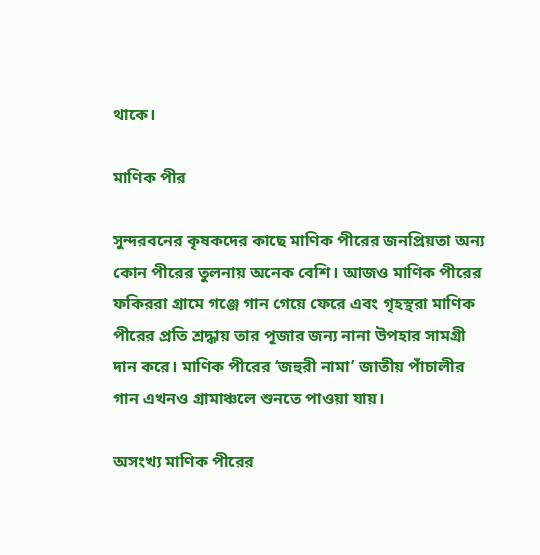থাকে।

মাণিক পীর

সুন্দরবনের কৃষকদের কাছে মাণিক পীরের জনপ্রিয়তা অন্য কোন পীরের তুলনায় অনেক বেশি। আজও মাণিক পীরের ফকিররা গ্রামে গঞ্জে গান গেয়ে ফেরে এবং গৃহস্থরা মাণিক পীরের প্রতি শ্রদ্ধায় তার পূজার জন্য নানা উপহার সামগ্রী দান করে। মাণিক পীরের ‘জহুরী নামা’ জাতীয় পাঁচালীর গান এখনও গ্রামাঞ্চলে শুনতে পাওয়া যায়।

অসংখ্য মাণিক পীরের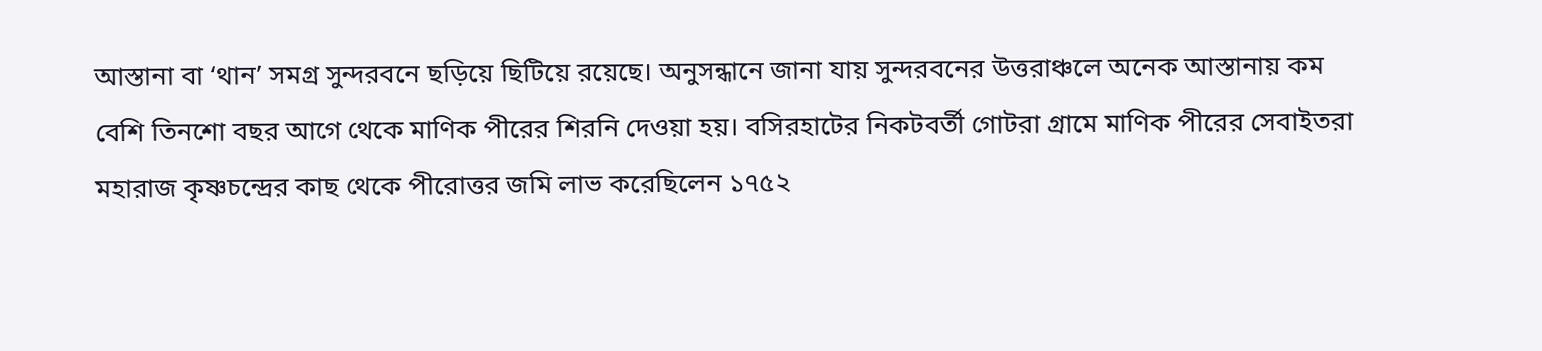আস্তানা বা ‘থান’ সমগ্র সুন্দরবনে ছড়িয়ে ছিটিয়ে রয়েছে। অনুসন্ধানে জানা যায় সুন্দরবনের উত্তরাঞ্চলে অনেক আস্তানায় কম বেশি তিনশো বছর আগে থেকে মাণিক পীরের শিরনি দেওয়া হয়। বসিরহাটের নিকটবর্তী গোটরা গ্রামে মাণিক পীরের সেবাইতরা মহারাজ কৃষ্ণচন্দ্রের কাছ থেকে পীরোত্তর জমি লাভ করেছিলেন ১৭৫২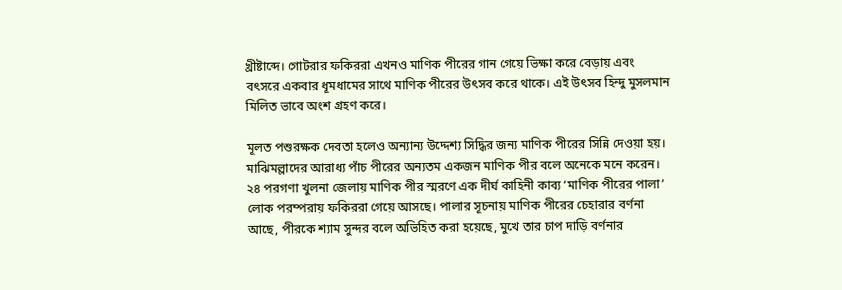খ্রীষ্টাব্দে। গোটরার ফকিররা এখনও মাণিক পীরের গান গেয়ে ভিক্ষা করে বেড়ায় এবং বৎসরে একবার ধূমধামের সাথে মাণিক পীরের উৎসব করে থাকে। এই উৎসব হিন্দু মুসলমান মিলিত ভাবে অংশ গ্রহণ করে।

মূলত পশুরক্ষক দেবতা হলেও অন্যান্য উদ্দেশ্য সিদ্ধির জন্য মাণিক পীরের সিন্নি দেওয়া হয়। মাঝিমল্লাদের আরাধ্য পাঁচ পীরের অন্যতম একজন মাণিক পীর বলে অনেকে মনে করেন। ২৪ পরগণা খুলনা জেলায় মাণিক পীর স্মরণে এক দীর্ঘ কাহিনী কাব্য ‘মাণিক পীরের পালা’ লোক পরম্পরায় ফকিররা গেয়ে আসছে। পালার সূচনায় মাণিক পীরের চেহারার বর্ণনা আছে, পীরকে শ্যাম সুন্দর বলে অভিহিত করা হয়েছে, মুখে তার চাপ দাড়ি বর্ণনার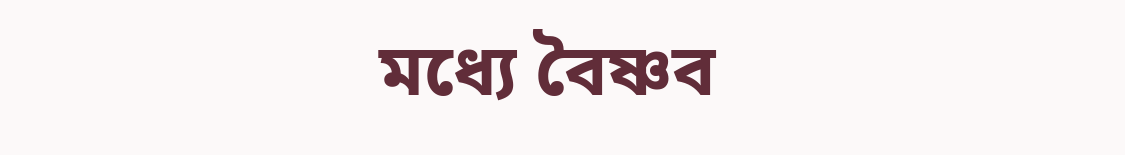মধ্যে বৈষ্ণব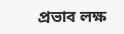প্রভাব লক্ষ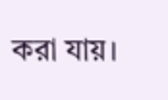করা যায়।